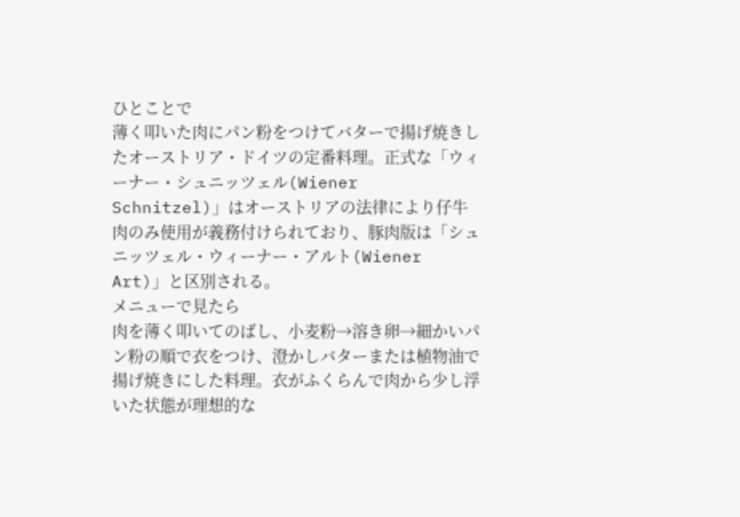ひとことで
薄く叩いた肉にパン粉をつけてバターで揚げ焼きしたオーストリア・ドイツの定番料理。正式な「ウィーナー・シュニッツェル(Wiener Schnitzel)」はオーストリアの法律により仔牛肉のみ使用が義務付けられており、豚肉版は「シュニッツェル・ウィーナー・アルト(Wiener Art)」と区別される。
メニューで見たら
肉を薄く叩いてのばし、小麦粉→溶き卵→細かいパン粉の順で衣をつけ、澄かしバターまたは植物油で揚げ焼きにした料理。衣がふくらんで肉から少し浮いた状態が理想的な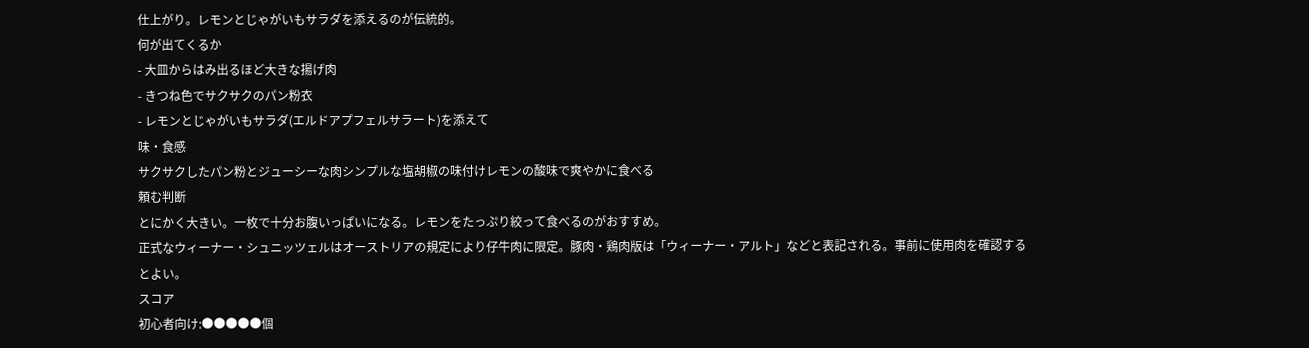仕上がり。レモンとじゃがいもサラダを添えるのが伝統的。
何が出てくるか
- 大皿からはみ出るほど大きな揚げ肉
- きつね色でサクサクのパン粉衣
- レモンとじゃがいもサラダ(エルドアプフェルサラート)を添えて
味・食感
サクサクしたパン粉とジューシーな肉シンプルな塩胡椒の味付けレモンの酸味で爽やかに食べる
頼む判断
とにかく大きい。一枚で十分お腹いっぱいになる。レモンをたっぷり絞って食べるのがおすすめ。
正式なウィーナー・シュニッツェルはオーストリアの規定により仔牛肉に限定。豚肉・鶏肉版は「ウィーナー・アルト」などと表記される。事前に使用肉を確認するとよい。
スコア
初心者向け:●●●●●個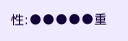性:●●●●●重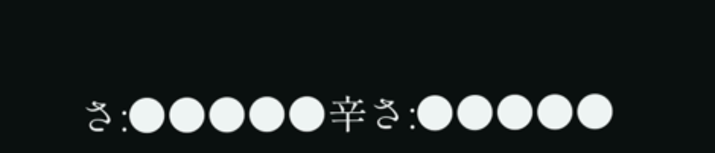さ:●●●●●辛さ:●●●●●